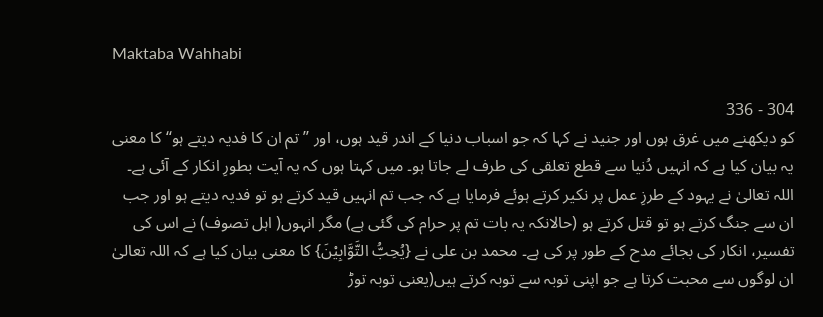Maktaba Wahhabi

304 - 336
کو دیکھنے میں غرق ہوں اور جنید نے کہا کہ جو اسباب دنیا کے اندر قید ہوں، اور ’’ تم ان کا فدیہ دیتے ہو‘‘ کا معنی یہ بیان کیا ہے کہ انہیں دُنیا سے قطع تعلقی کی طرف لے جاتا ہو۔ میں کہتا ہوں کہ یہ آیت بطورِ انکار کے آئی ہے۔ اللہ تعالیٰ نے یہود کے طرزِ عمل پر نکیر کرتے ہوئے فرمایا ہے کہ جب تم انہیں قید کرتے ہو تو فدیہ دیتے ہو اور جب ان سے جنگ کرتے ہو تو قتل کرتے ہو (حالانکہ یہ بات تم پر حرام کی گئی ہے) مگر انہوں( اہل تصوف) نے اس کی تفسیر، انکار کی بجائے مدح کے طور پر کی ہے۔ محمد بن علی نے {یُحِبُّ التَّوَّابِیْنَ} کا معنی بیان کیا ہے کہ اللہ تعالیٰ ان لوگوں سے محبت کرتا ہے جو اپنی توبہ سے توبہ کرتے ہیں(یعنی توبہ توڑ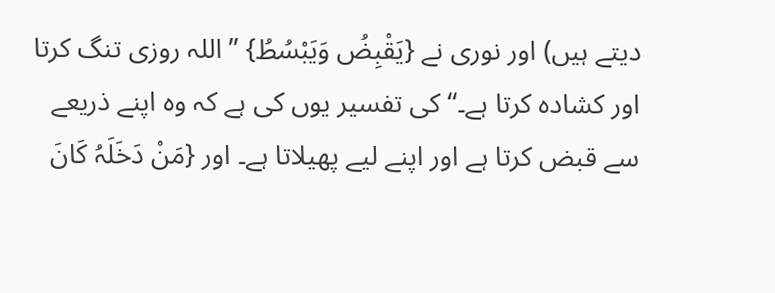دیتے ہیں) اور نوری نے {یَقْبِضُ وَیَبْسُطُ} ’’اللہ روزی تنگ کرتا اور کشادہ کرتا ہے۔‘‘ کی تفسیر یوں کی ہے کہ وہ اپنے ذریعے سے قبض کرتا ہے اور اپنے لیے پھیلاتا ہے۔ اور {مَنْ دَخَلَہُ کَانَ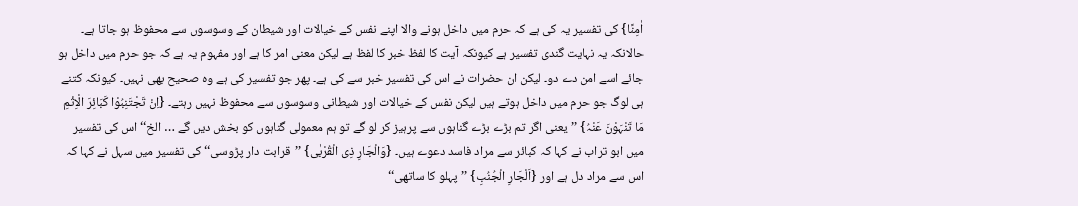اٰمِنًا} کی تفسیر یہ کی ہے کہ حرم میں داخل ہونے والا اپنے نفس کے خیالات اور شیطان کے وسوسوں سے محفوظ ہو جاتا ہے۔ حالانکہ یہ نہایت گندی تفسیر ہے کیونکہ آیت کا لفظ خبر کا لفظ ہے لیکن معنی امر کا ہے اور مفہوم یہ ہے کہ جو حرم میں داخل ہو جائے اسے امن دے دو۔ لیکن ان حضرات نے اس کی تفسیر خبر سے کی ہے۔ پھر جو تفسیر کی ہے وہ صحیح بھی نہیں۔ کیونکہ کتنے ہی لوگ جو حرم میں داخل ہوتے ہیں لیکن نفس کے خیالات اور شیطانی وسوسوں سے محفوظ نہیں رہتے۔ {اِنْ تَجْتَنِبُوْا کَبَائِرَ الْاِثْمِ مَا تَنْہَوْنَ عَنْہُ} ’’ یعنی اگر تم بڑے بڑے گناہوں سے پرہیز کر لو گے تو ہم معمولی گناہوں کو بخش دیں گے … الخ‘‘ اس کی تفسیر میں ابو تراب نے کہا کہ کبائر سے مراد فاسد دعوے ہیں۔ {وَالْجَارِ ذِی الْقُرْبٰی} ’’قرابت دار پڑوسی‘‘ کی تفسیر میں سہل نے کہا کہ اس سے مراد دل ہے اور {اَلْجَارِ الْجُنُبِ} ’’پہلو کا ساتھی‘‘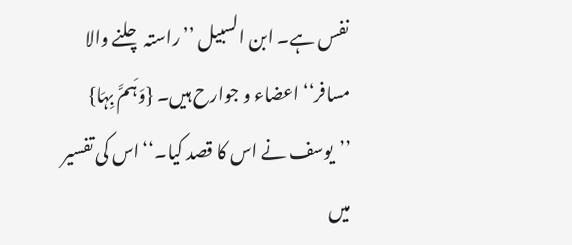نفس ہے۔ ابن السبیل ’’راستہ چلنے والا مسافر‘‘ اعضاء و جوارح ہیں۔ {وَہَمَّ بِہَا} ’’یوسف نے اس کا قصد کیا۔‘‘ اس کی تفسیر میں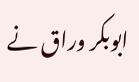ابوبکر وراق نے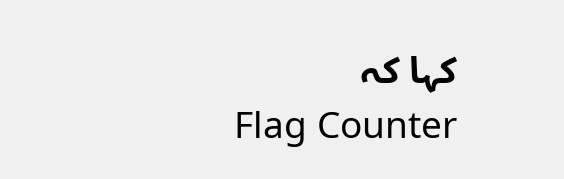کہا کہ
Flag Counter